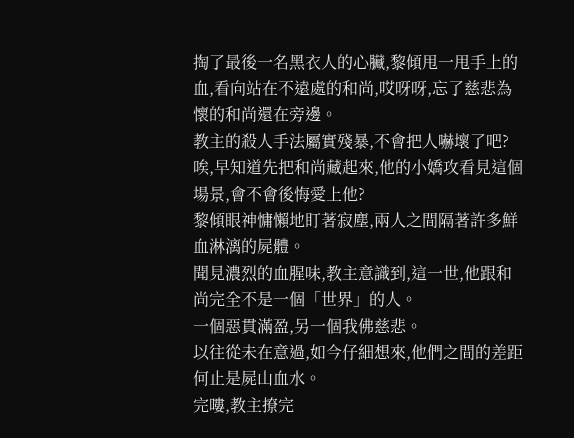掏了最後一名黑衣人的心臟,黎傾甩一甩手上的血,看向站在不遠處的和尚,哎呀呀,忘了慈悲為懷的和尚還在旁邊。
教主的殺人手法屬實殘暴,不會把人嚇壞了吧?
唉,早知道先把和尚藏起來,他的小嬌攻看見這個場景,會不會後悔愛上他?
黎傾眼神慵懶地盯著寂塵,兩人之間隔著許多鮮血淋漓的屍體。
聞見濃烈的血腥味,教主意識到,這一世,他跟和尚完全不是一個「世界」的人。
一個惡貫滿盈,另一個我佛慈悲。
以往從未在意過,如今仔細想來,他們之間的差距何止是屍山血水。
完嘍,教主撩完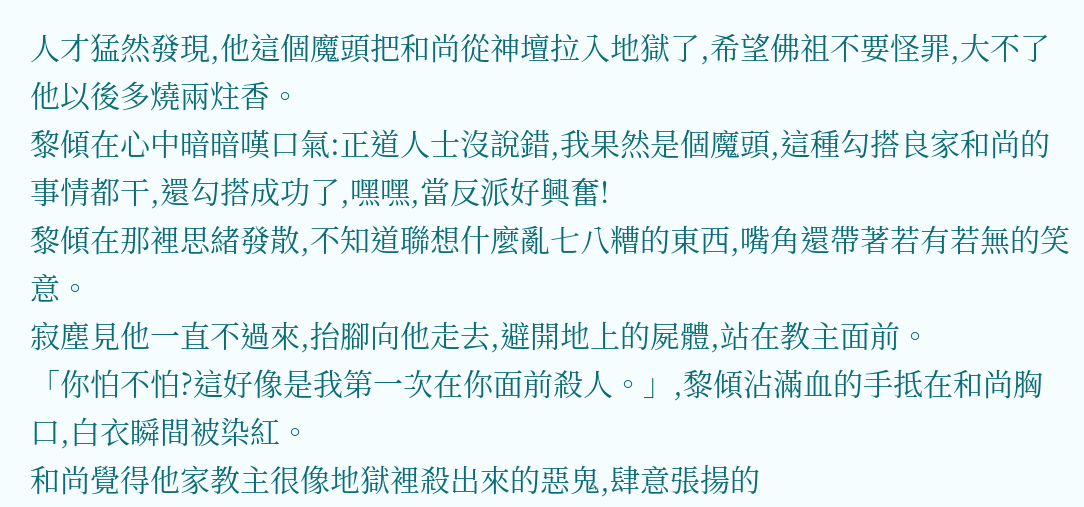人才猛然發現,他這個魔頭把和尚從神壇拉入地獄了,希望佛祖不要怪罪,大不了他以後多燒兩炷香。
黎傾在心中暗暗嘆口氣:正道人士沒說錯,我果然是個魔頭,這種勾搭良家和尚的事情都干,還勾搭成功了,嘿嘿,當反派好興奮!
黎傾在那裡思緒發散,不知道聯想什麼亂七八糟的東西,嘴角還帶著若有若無的笑意。
寂塵見他一直不過來,抬腳向他走去,避開地上的屍體,站在教主面前。
「你怕不怕?這好像是我第一次在你面前殺人。」,黎傾沾滿血的手抵在和尚胸口,白衣瞬間被染紅。
和尚覺得他家教主很像地獄裡殺出來的惡鬼,肆意張揚的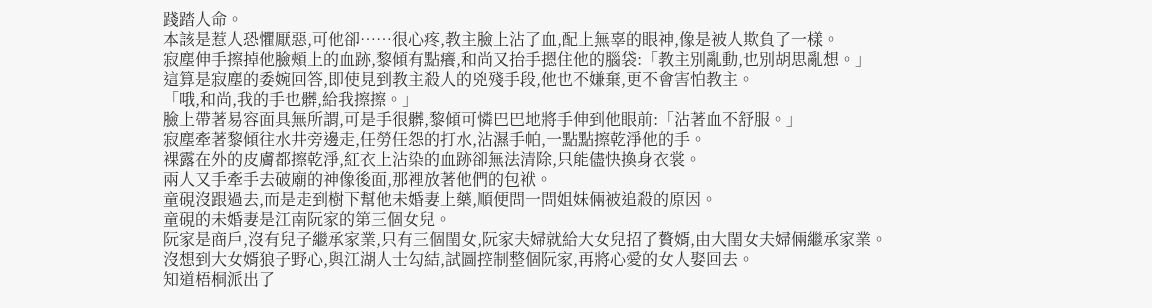踐踏人命。
本該是惹人恐懼厭惡,可他卻……很心疼,教主臉上沾了血,配上無辜的眼神,像是被人欺負了一樣。
寂塵伸手擦掉他臉頰上的血跡,黎傾有點癢,和尚又抬手摁住他的腦袋:「教主別亂動,也別胡思亂想。」
這算是寂塵的委婉回答,即使見到教主殺人的兇殘手段,他也不嫌棄,更不會害怕教主。
「哦,和尚,我的手也髒,給我擦擦。」
臉上帶著易容面具無所謂,可是手很髒,黎傾可憐巴巴地將手伸到他眼前:「沾著血不舒服。」
寂塵牽著黎傾往水井旁邊走,任勞任怨的打水,沾濕手帕,一點點擦乾淨他的手。
裸露在外的皮膚都擦乾淨,紅衣上沾染的血跡卻無法清除,只能儘快換身衣裳。
兩人又手牽手去破廟的神像後面,那裡放著他們的包袱。
童硯沒跟過去,而是走到樹下幫他未婚妻上藥,順便問一問姐妹倆被追殺的原因。
童硯的未婚妻是江南阮家的第三個女兒。
阮家是商戶,沒有兒子繼承家業,只有三個閨女,阮家夫婦就給大女兒招了贅婿,由大閨女夫婦倆繼承家業。
沒想到大女婿狼子野心,與江湖人士勾結,試圖控制整個阮家,再將心愛的女人娶回去。
知道梧桐派出了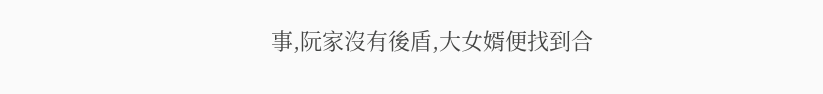事,阮家沒有後盾,大女婿便找到合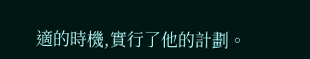適的時機,實行了他的計劃。